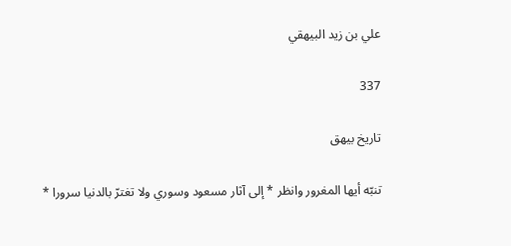علي بن زيد البيهقي

337

تاريخ بيهق

تنبّه أيها المغرور وانظر * إلى آثار مسعود وسوري ولا تغترّ بالدنيا سرورا *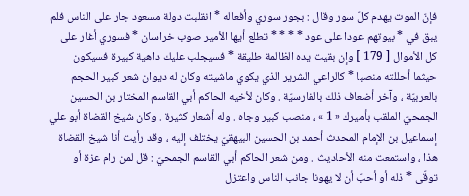فإنّ الموت يهدم كلّ سور وقال : بجور سوري وأفعاله * انقلبت دولة مسعود جار على الناس فلم يبق في * بيوتهم عودا على عود * * * * تطلع أيها الأمير صوب خراسان * فسوري أغار على كل الأموال [ 179 ] وإن بقيت يده الظالمة طليقة * فسيجلب عليك داهية كبيرة فسيكون حيثما أحللته منصبا * كالراعي الشرير الذي يكوي ماشيته وكان له ديوان شعر كبير الحجم بالعربيّة ، وآخر أضعاف ذلك بالفارسيّة . وكان لأخيه الحاكم أبي القاسم المختار بن الحسين الجمحيّ الملقب بأميرك « 1 » ، منصب كبير وجاه . وله أشعار كثيرة . وكان شيخ القضاة أبو علي إسماعيل بن الإمام المحدث أحمد بن الحسين البيهقيّ يختلف إليه ، وقد رأيت أنا شيخ القضاة هذا ، واستمعت منه الأحاديث . ومن شعر الحاكم أبي القاسم الجمحيّ : قل لمن رام عزة أو توقّى * ذله أو أحبّ أن لا يهونا جانب الناس واعتزل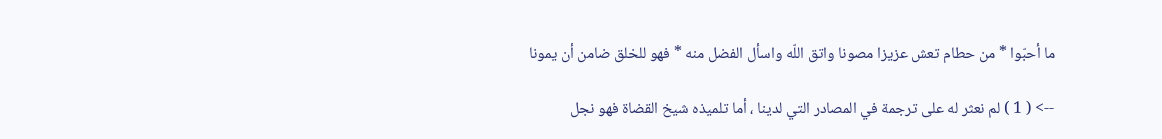ما أحبّوا * من حطام تعش عزيزا مصونا واتق اللّه واسأل الفضل منه * فهو للخلق ضامن أن يمونا

--> ( 1 ) لم نعثر له على ترجمة في المصادر التي لدينا ، أما تلميذه شيخ القضاة فهو نجل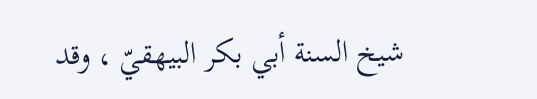شيخ السنة أبي بكر البيهقيّ ، وقد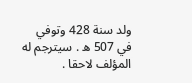ولد سنة 428 وتوفي في 507 ه . سيترجم له المؤلف لاحقا .